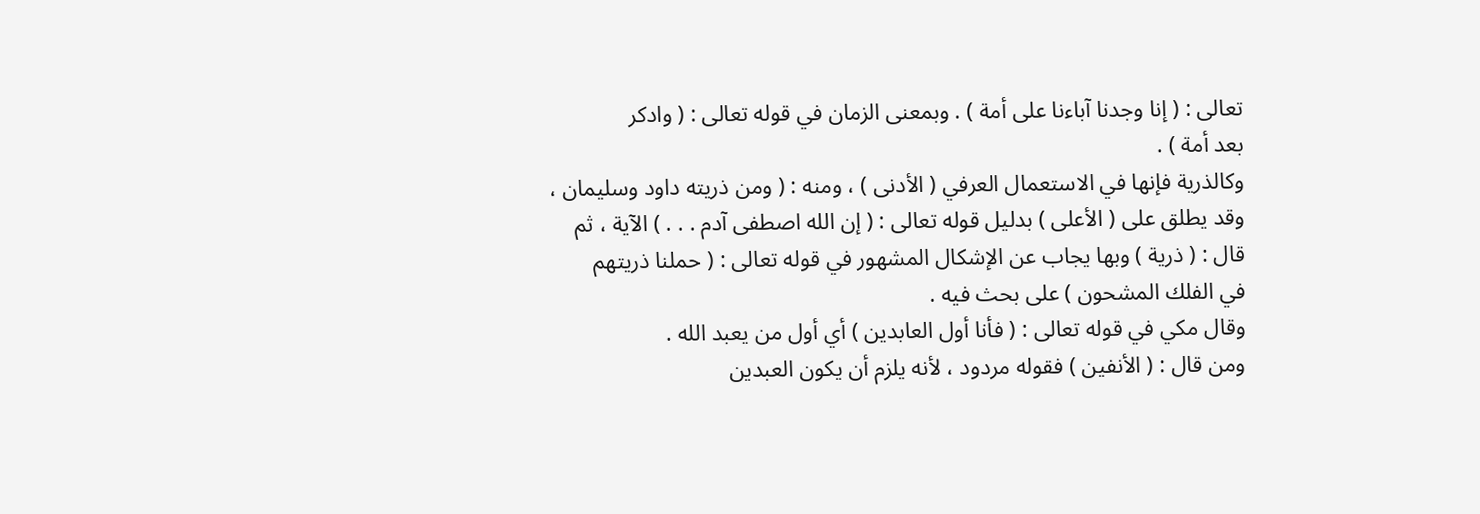تعالى : ( إنا وجدنا آباءنا على أمة ) . وبمعنى الزمان في قوله تعالى : ( وادكر
بعد أمة ) .
وكالذرية فإنها في الاستعمال العرفي ( الأدنى ) ، ومنه : ( ومن ذريته داود وسليمان ،
وقد يطلق على ( الأعلى ) بدليل قوله تعالى : ( إن الله اصطفى آدم . . . ) الآية ، ثم
قال : ( ذرية ) وبها يجاب عن الإشكال المشهور في قوله تعالى : ( حملنا ذريتهم
في الفلك المشحون ) على بحث فيه .
وقال مكي في قوله تعالى : ( فأنا أول العابدين ) أي أول من يعبد الله .
ومن قال : ( الأنفين ) فقوله مردود ، لأنه يلزم أن يكون العبدين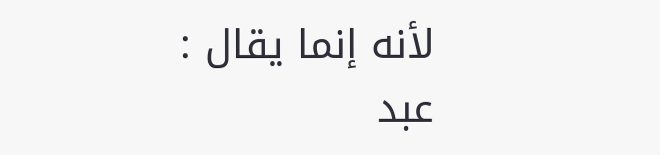لأنه إنما يقال :
عبد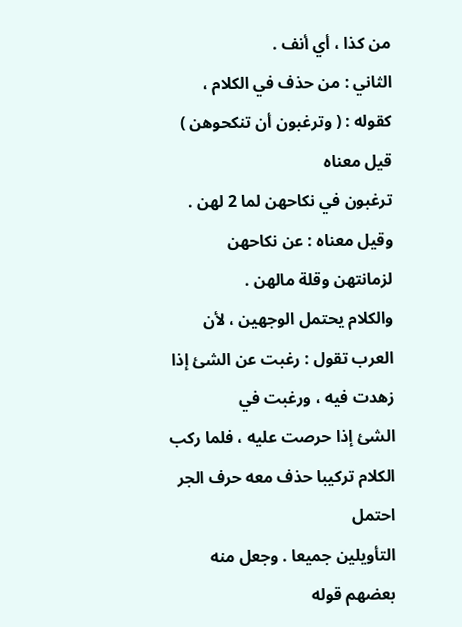من كذا ، أي أنف .
الثاني : من حذف في الكلام ، كقوله : ( وترغبون أن تنكحوهن ) قيل معناه
ترغبون في نكاحهن لما 2 لهن . وقيل معناه : عن نكاحهن لزمانتهن وقلة مالهن .
والكلام يحتمل الوجهين ، لأن العرب تقول : رغبت عن الشئ إذا زهدت فيه ، ورغبت في
الشئ إذا حرصت عليه ، فلما ركب الكلام تركيبا حذف معه حرف الجر احتمل
التأويلين جميعا . وجعل منه بعضهم قوله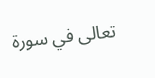تعالى في سورة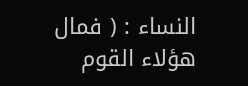النساء : ( فمال هؤلاء القوم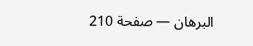البرهان — صفحة 210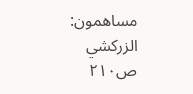مساهمون: الزركشي
ص٢١٠